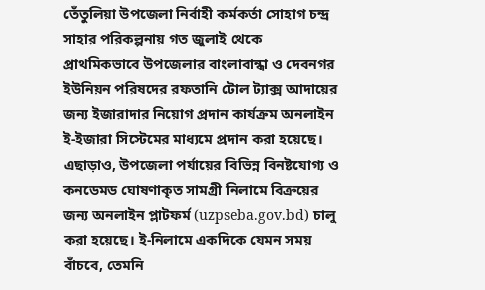তেঁতুলিয়া উপজেলা নির্বাহী কর্মকর্তা সোহাগ চন্দ্র সাহার পরিকল্পনায় গত জুলাই থেকে প্রাথমিকভাবে উপজেলার বাংলাবান্ধা ও দেবনগর ইউনিয়ন পরিষদের রফতানি টোল ট্যাক্স আদায়ের জন্য ইজারাদার নিয়োগ প্রদান কার্যক্রম অনলাইন ই-ইজারা সিস্টেমের মাধ্যমে প্রদান করা হয়েছে। এছাড়াও, উপজেলা পর্যায়ের বিভিন্ন বিনষ্টযোগ্য ও কনডেমড ঘোষণাকৃত সামগ্রী নিলামে বিক্রয়ের জন্য অনলাইন প্লাটফর্ম (uzpseba.gov.bd) চালু করা হয়েছে। ই-নিলামে একদিকে যেমন সময় বাঁচবে, তেমনি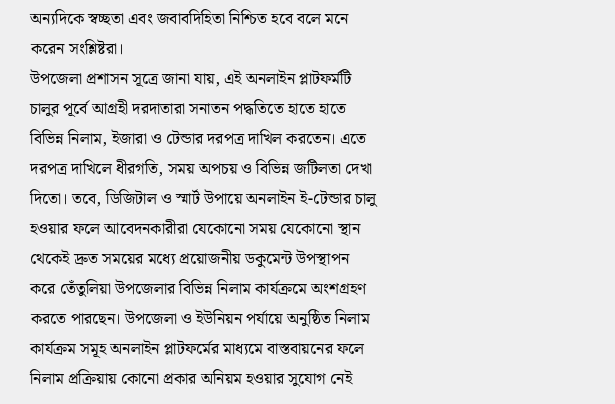অন্যদিকে স্বচ্ছতা এবং জবাবদিহিতা নিশ্চিত হবে বলে মনে করেন সংশ্লিষ্টরা।
উপজেলা প্রশাসন সূত্রে জানা যায়, এই অনলাইন প্লাটফর্মটি চালুর পূর্বে আগ্রহী দরদাতারা সনাতন পদ্ধতিতে হাতে হাতে বিভিন্ন নিলাম, ইজারা ও টেন্ডার দরপত্র দাখিল করতেন। এতে দরপত্র দাখিলে ধীরগতি, সময় অপচয় ও বিভিন্ন জটিলতা দেখা দিতো। তবে, ডিজিটাল ও স্মার্ট উপায়ে অনলাইন ই-টেন্ডার চালু হওয়ার ফলে আবেদনকারীরা যেকোনো সময় যেকোনো স্থান থেকেই দ্রুত সময়ের মধ্যে প্রয়োজনীয় ডকুমেন্ট উপস্থাপন করে তেঁতুলিয়া উপজেলার বিভিন্ন নিলাম কার্যক্রমে অংশগ্রহণ করতে পারছেন। উপজেলা ও ইউনিয়ন পর্যায়ে অনুষ্ঠিত নিলাম কার্যক্রম সমূহ অনলাইন প্লাটফর্মের মাধ্যমে বাস্তবায়নের ফলে নিলাম প্রক্রিয়ায় কোনো প্রকার অনিয়ম হওয়ার সুযোগ নেই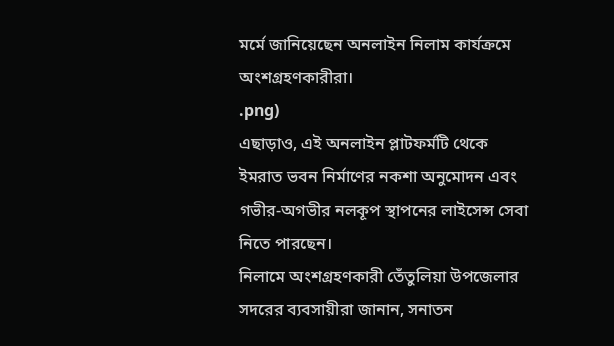মর্মে জানিয়েছেন অনলাইন নিলাম কার্যক্রমে অংশগ্রহণকারীরা।
.png)
এছাড়াও, এই অনলাইন প্লাটফর্মটি থেকে ইমরাত ভবন নির্মাণের নকশা অনুমোদন এবং গভীর-অগভীর নলকূপ স্থাপনের লাইসেন্স সেবা নিতে পারছেন।
নিলামে অংশগ্রহণকারী তেঁতুলিয়া উপজেলার সদরের ব্যবসায়ীরা জানান, সনাতন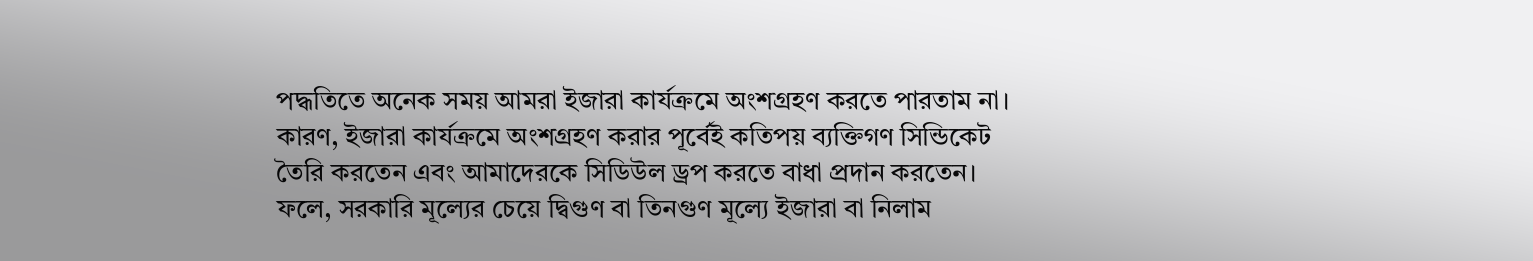পদ্ধতিতে অনেক সময় আমরা ইজারা কার্যক্রমে অংশগ্রহণ করতে পারতাম না। কারণ, ইজারা কার্যক্রমে অংশগ্রহণ করার পূর্বেই কতিপয় ব্যক্তিগণ সিন্ডিকেট তৈরি করতেন এবং আমাদেরকে সিডিউল ড্রপ করতে বাধা প্রদান করতেন। ফলে, সরকারি মূল্যের চেয়ে দ্বিগুণ বা তিনগুণ মূল্যে ইজারা বা নিলাম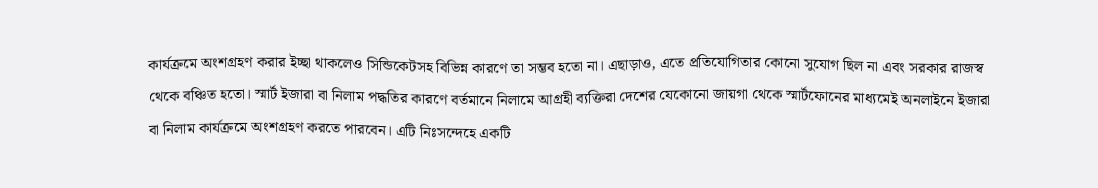কার্যক্রমে অংশগ্রহণ করার ইচ্ছা থাকলেও সিন্ডিকেটসহ বিভিন্ন কারণে তা সম্ভব হতো না। এছাড়াও, এতে প্রতিযোগিতার কোনো সুযোগ ছিল না এবং সরকার রাজস্ব থেকে বঞ্চিত হতো। স্মার্ট ইজারা বা নিলাম পদ্ধতির কারণে বর্তমানে নিলামে আগ্রহী ব্যক্তিরা দেশের যেকোনো জায়গা থেকে স্মার্টফোনের মাধ্যমেই অনলাইনে ইজারা বা নিলাম কার্যক্রমে অংশগ্রহণ করতে পারবেন। এটি নিঃসন্দেহে একটি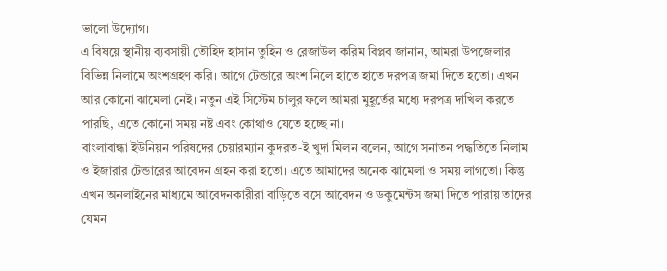ভালো উদ্যোগ।
এ বিষয়ে স্থানীয় ব্যবসায়ী তৌহিদ হাসান তুহিন ও রেজাউল করিম বিপ্লব জানান, আমরা উপজেলার বিভিন্ন নিলামে অংশগ্রহণ করি। আগে টেন্ডারে অংশ নিলে হাতে হাতে দরপত্র জমা দিতে হতো। এখন আর কোনো ঝামেলা নেই। নতুন এই সিস্টেম চালুর ফলে আমরা মুহূর্তের মধ্যে দরপত্র দাখিল করতে পারছি, এতে কোনো সময় নষ্ট এবং কোথাও যেতে হচ্ছে না।
বাংলাবান্ধা ইউনিয়ন পরিষদের চেয়ারম্যান কুদরত-ই খুদা মিলন বলেন, আগে সনাতন পদ্ধতিতে নিলাম ও ইজারার টেন্ডারের আবেদন গ্রহন করা হতো। এতে আমাদের অনেক ঝামেলা ও সময় লাগতো। কিন্তু এখন অনলাইনের মাধ্যমে আবেদনকারীরা বাড়িতে বসে আবেদন ও ডকুমেন্টস জমা দিতে পারায় তাদের যেমন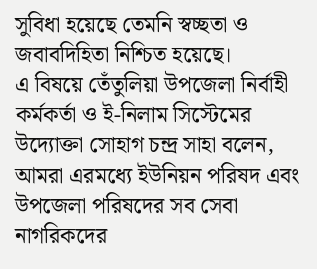সুবিধা হয়েছে তেমনি স্বচ্ছতা ও জবাবদিহিতা নিশ্চিত হয়েছে।
এ বিষয়ে তেঁতুলিয়া উপজেলা নির্বাহী কর্মকর্তা ও ই-নিলাম সিস্টেমের উদ্যোক্তা সোহাগ চন্দ্র সাহা বলেন, আমরা এরমধ্যে ইউনিয়ন পরিষদ এবং উপজেলা পরিষদের সব সেবা নাগরিকদের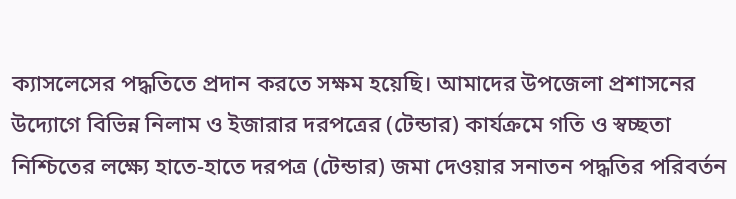ক্যাসলেসের পদ্ধতিতে প্রদান করতে সক্ষম হয়েছি। আমাদের উপজেলা প্রশাসনের উদ্যোগে বিভিন্ন নিলাম ও ইজারার দরপত্রের (টেন্ডার) কার্যক্রমে গতি ও স্বচ্ছতা নিশ্চিতের লক্ষ্যে হাতে-হাতে দরপত্র (টেন্ডার) জমা দেওয়ার সনাতন পদ্ধতির পরিবর্তন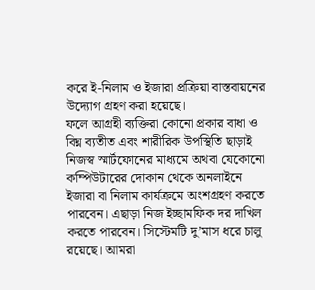করে ই-নিলাম ও ইজারা প্রক্রিয়া বাস্তবায়নের উদ্যোগ গ্রহণ করা হয়েছে।
ফলে আগ্রহী ব্যক্তিরা কোনো প্রকার বাধা ও বিঘ্ন ব্যতীত এবং শারীরিক উপস্থিতি ছাড়াই নিজস্ব স্মার্টফোনের মাধ্যমে অথবা যেকোনো কম্পিউটারের দোকান থেকে অনলাইনে ইজারা বা নিলাম কার্যক্রমে অংশগ্রহণ করতে পারবেন। এছাড়া নিজ ইচ্ছামফিক দর দাখিল করতে পারবেন। সিস্টেমটি দু’মাস ধরে চালু রয়েছে। আমরা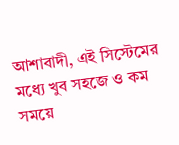আশাবাদী, এই সিস্টেমের মধ্যে খুব সহজে ও কম সময়ে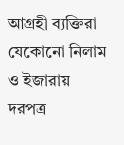আগ্রহী ব্যক্তিরা যেকোনো নিলাম ও ইজারায় দরপত্র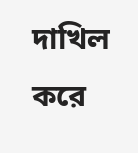দাখিল করে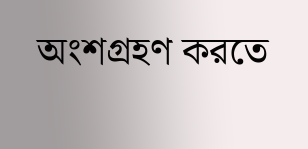অংশগ্রহণ করতে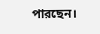পারছেন।